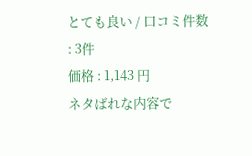とても良い / 口コミ件数 : 3件
価格 : 1,143 円
ネタばれな内容で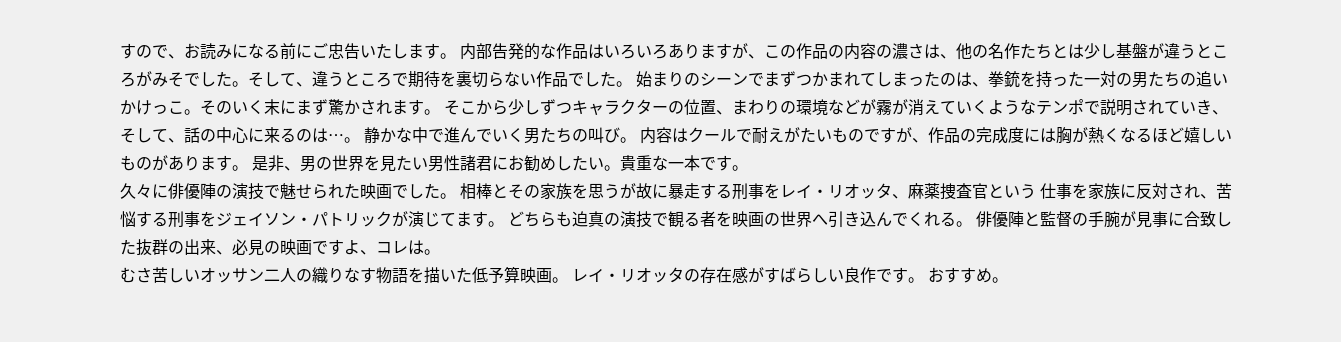すので、お読みになる前にご忠告いたします。 内部告発的な作品はいろいろありますが、この作品の内容の濃さは、他の名作たちとは少し基盤が違うところがみそでした。そして、違うところで期待を裏切らない作品でした。 始まりのシーンでまずつかまれてしまったのは、拳銃を持った一対の男たちの追いかけっこ。そのいく末にまず驚かされます。 そこから少しずつキャラクターの位置、まわりの環境などが霧が消えていくようなテンポで説明されていき、そして、話の中心に来るのは…。 静かな中で進んでいく男たちの叫び。 内容はクールで耐えがたいものですが、作品の完成度には胸が熱くなるほど嬉しいものがあります。 是非、男の世界を見たい男性諸君にお勧めしたい。貴重な一本です。
久々に俳優陣の演技で魅せられた映画でした。 相棒とその家族を思うが故に暴走する刑事をレイ・リオッタ、麻薬捜査官という 仕事を家族に反対され、苦悩する刑事をジェイソン・パトリックが演じてます。 どちらも迫真の演技で観る者を映画の世界へ引き込んでくれる。 俳優陣と監督の手腕が見事に合致した抜群の出来、必見の映画ですよ、コレは。
むさ苦しいオッサン二人の織りなす物語を描いた低予算映画。 レイ・リオッタの存在感がすばらしい良作です。 おすすめ。